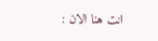انت هنا الان :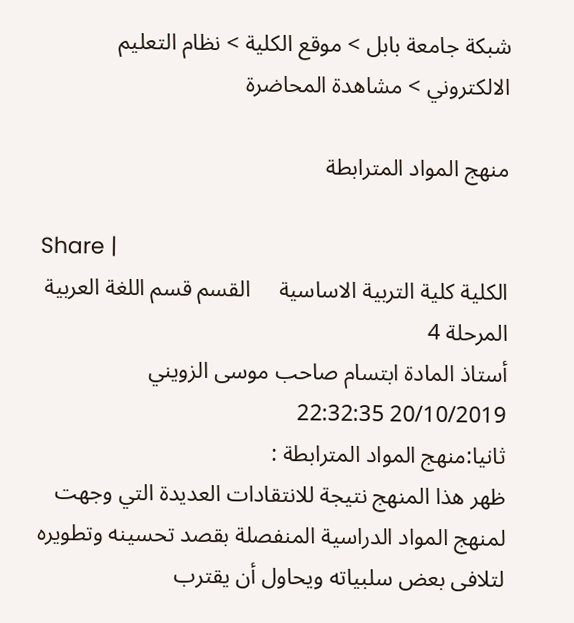شبكة جامعة بابل > موقع الكلية > نظام التعليم الالكتروني > مشاهدة المحاضرة

منهج المواد المترابطة

Share |
الكلية كلية التربية الاساسية     القسم قسم اللغة العربية     المرحلة 4
أستاذ المادة ابتسام صاحب موسى الزويني       20/10/2019 22:32:35
ثانيا:منهج المواد المترابطة :
ظهر هذا المنهج نتيجة للانتقادات العديدة التي وجهت لمنهج المواد الدراسية المنفصلة بقصد تحسينه وتطويره لتلافى بعض سلبياته ويحاول أن يقترب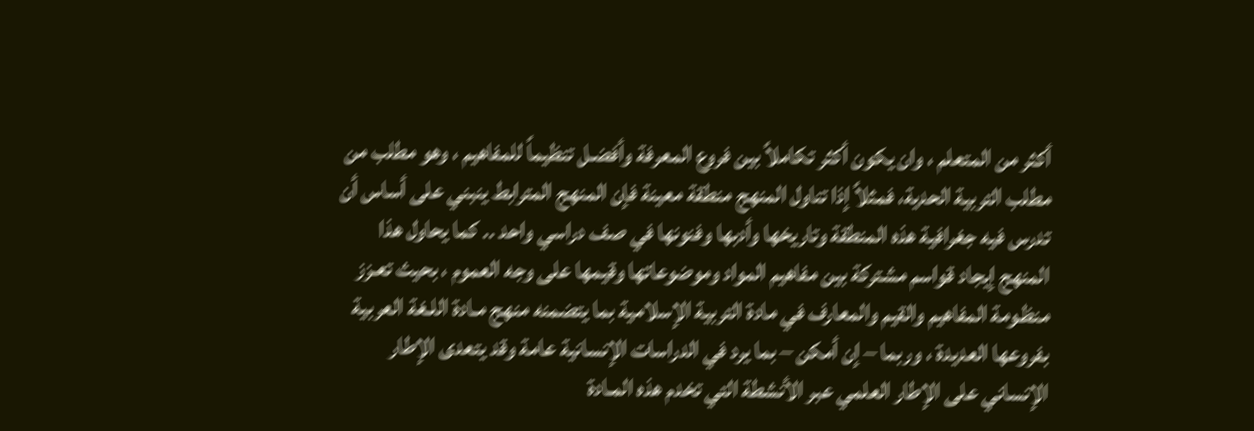أكثر من المتعلم ، وان يكون أكثر تكاملاً بين فروع المعرفة وأفضـل تنظيماً للمفاهيم ، وهو مطلب من مطلب التربية الحدية، فمثلاً إذا تناول المنهج منطقة معينة فإن المنهج المترابط ينبني على أساس أن تدرس فيه جغرافية هذه المنطقة وتاريخها وأدبها وفنونها في صف دراسي واحد .. كما يحاول هذا المنهج إيجاد قواسم مشتركة بين مفاهيم المواد وموضوعاتها وقيمها على وجه العموم ، بحيث تعـزز منظـومة المفاهيم والقيم والمعارف في مادة التربية الإسلامية بما يتضمنه منهج مـادة اللـغة العربية بفروعها العديدة ، وربما – إن أمكن – بما يرد في الدراسات الإنسانية عامة وقد يتعدى الإطار الإنساني على الإطار العلمي عبر الأنشطة التي تخدم هذه المـادة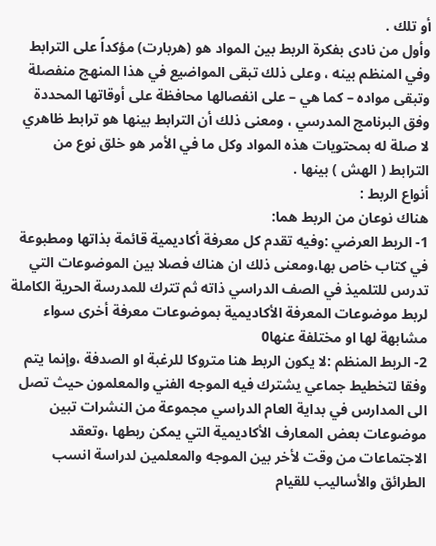أو تلك .
وأول من نادى بفكرة الربط بين المواد هو (هربارت) مؤكداً على الترابط وفي المنظم بينه ، وعلى ذلك تبقى المواضيع في هذا المنهج منفصلة وتبقى مواده – كما هي – على انفصالها محافظة على أوقاتها المحددة وفق البرنامج المدرسي ، ومعنى ذلك أن الترابط بينها هو ترابط ظاهري لا صلة له بمحتويات هذه المواد وكل ما في الأمر هو خلق نوع من الترابط ( الهش ) بينها .
أنواع الربط :
هناك نوعان من الربط هما:
1- الربط العرضي :وفيه تقدم كل معرفة أكاديمية قائمة بذاتها ومطبوعة في كتاب خاص بها،ومعنى ذلك ان هناك فصلا بين الموضوعات التي تدرس للتلميذ في الصف الدراسي ذاته ثم تترك للمدرسة الحرية الكاملة لربط موضوعات المعرفة الأكاديمية بموضوعات معرفة أخرى سواء مشابهة لها او مختلفة عنها0
2- الربط المنظم :لا يكون الربط هنا متروكا للرغبة او الصدفة ،وإنما يتم وفقا لتخطيط جماعي يشترك فيه الموجه الفني والمعلمون حيث تصل الى المدارس في بداية العام الدراسي مجموعة من النشرات تبين موضوعات بعض المعارف الأكاديمية التي يمكن ربطها ،وتعقد الاجتماعات من وقت لأخر بين الموجه والمعلمين لدراسة انسب الطرائق والأساليب للقيام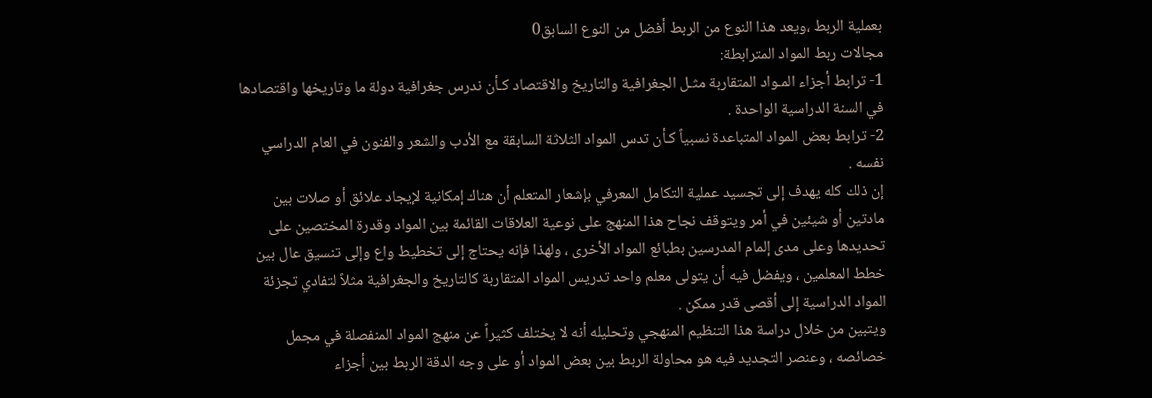بعملية الربط ،ويعد هذا النوع من الربط أفضل من النوع السابق0
مجالات ربط المواد المترابطة:
1- ترابط أجزاء المـواد المتقاربة مثـل الجغرافية والتاريخ والاقتصاد كـأن ندرس جغرافية دولة ما وتاريخها واقتصادها في السنة الدراسية الواحدة .
2- ترابط بعض المواد المتباعدة نسبياً كـأن تدس المواد الثلاثة السابقة مع الأدب والشعر والفنون في العام الدراسي نفسه .
إن ذلك كله يهدف إلى تجسيد عملية التكامل المعرفي بإشعار المتعلم أن هناك إمكانية لإيجاد علائق أو صلات بين مادتين أو شيئين في أمر ويتوقف نجاح هذا المنهج على نوعية العلاقات القائمة بين المواد وقدرة المختصين على تحديدها وعلى مدى إلمام المدرسين بطبائع المواد الأخرى ، ولهذا فإنه يحتاج إلى تخطيط واع وإلى تنسيق عال بين خطط المعلمين ، ويفضل فيه أن يتولى معلم واحد تدريس المواد المتقاربة كالتاريخ والجغرافية مثلاً لتفادي تجزئة المواد الدراسية إلى أقصى قدر ممكن .
ويتبين من خلال دراسة هذا التنظيم المنهجي وتحليله أنه لا يختلف كثيراً عن منهج المواد المنفصلة في مجمل خصائصه ، وعنصر التجديد فيه هو محاولة الربط بين بعض المواد أو على وجه الدقة الربط بين أجزاء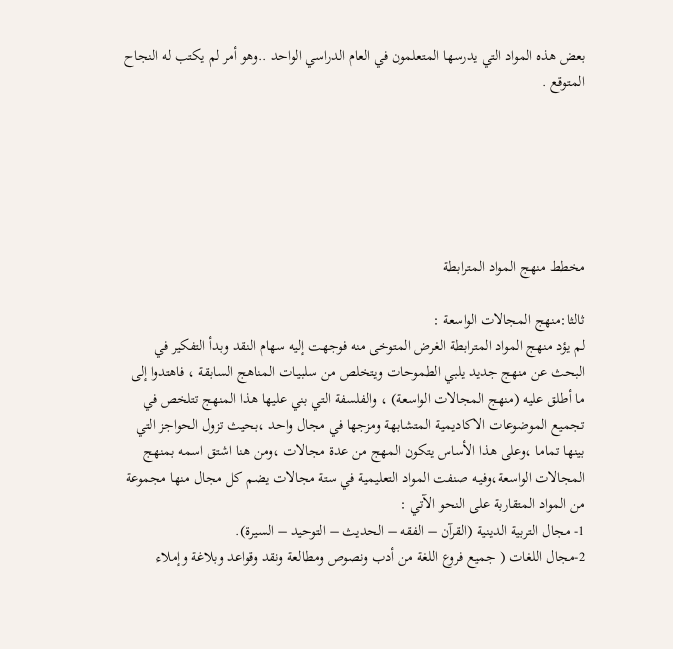بعض هذه المواد التي يدرسها المتعلمون في العام الدراسي الواحد ..وهو أمر لم يكتب له النجاح المتوقع .






مخطط منهج المواد المترابطة

ثالثا:منهج المجالات الواسعة :
لم يؤد منهج المواد المترابطة الغرض المتوخى منه فوجهت إليه سهام النقد وبدأ التفكير في البحث عن منهج جديد يلبي الطموحات ويتخلص من سلبيـات المناهج السابقة ، فاهتدوا إلى ما أطلق عليه (منهج المجالات الواسعة) ، والفلسفة التي بني عليها هذا المنهج تتلخص في تجميع الموضوعات الاكاديمية المتشابهة ومزجها في مجال واحد ،بحيث تزول الحواجز التي بينها تماما ،وعلى هذا الأساس يتكون المهج من عدة مجالات ،ومن هنا اشتق اسمه بمنهج المجالات الواسعة،وفيـه صنفت المواد التعليمية في ستة مجالات يضم كل مجال منها مجموعة من المواد المتقاربة على النحو الآتي :
1- مجال التربية الدينية (القرآن – الفقه – الحديث – التوحيد – السيرة).
2-مجال اللغات ( جميع فروع اللغة من أدب ونصوص ومطالعة ونقد وقواعد وبلاغة وإملاء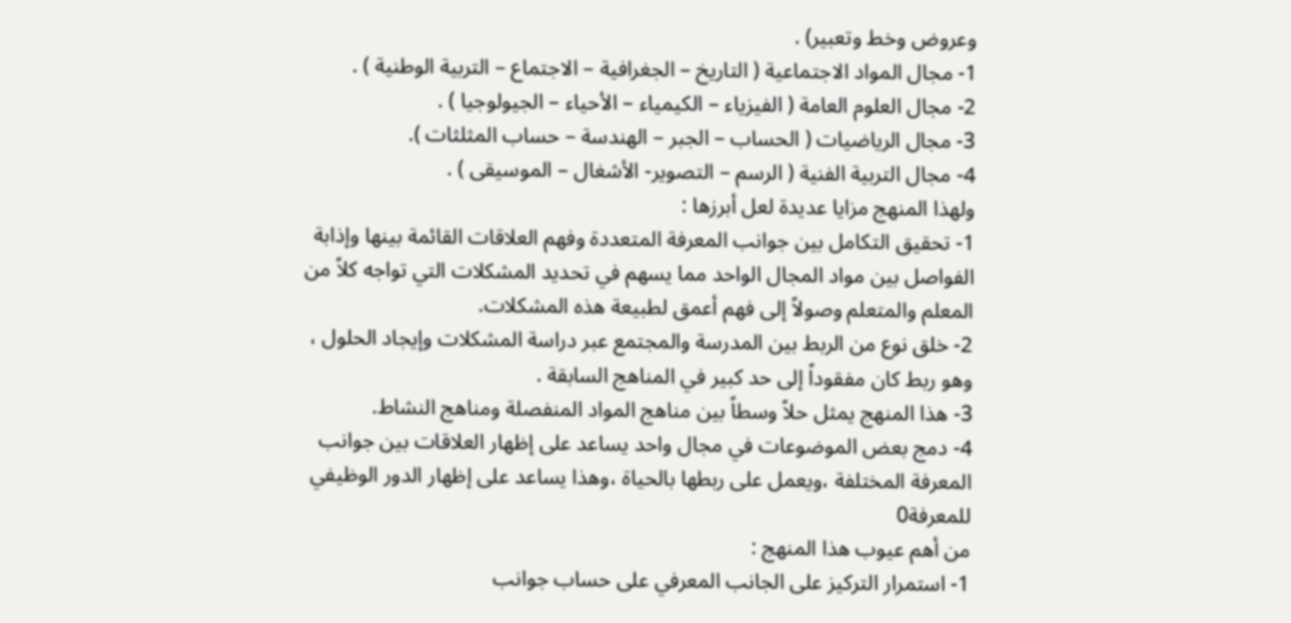وعروض وخط وتعبير) .
1- مجال المواد الاجتماعية ( التاريخ – الجغرافية – الاجتماع – التربية الوطنية ) .
2- مجال العلوم العامة ( الفيزياء – الكيمياء – الأحياء – الجيولوجيا ) .
3- مجال الرياضيات ( الحساب – الجبر – الهندسة – حساب المثلثات ).
4- مجال التربية الفنية ( الرسم – التصوير- الأشغال – الموسيقى ) .
ولهذا المنهج مزايا عديدة لعل أبرزها :
1- تحقيق التكامل بين جوانب المعرفة المتعددة وفهم العلاقات القائمة بينها وإذابة الفواصل بين مواد المجال الواحد مما يسهم في تحديد المشكلات التي تواجه كلاً من المعلم والمتعلم وصولاً إلى فهم أعمق لطبيعة هذه المشكلات.
2- خلق نوع من الربط بين المدرسة والمجتمع عبر دراسة المشكلات وإيجاد الحلول ، وهو ربط كان مفقوداً إلى حد كبير في المناهج السابقة .
3- هذا المنهج يمثل حلاً وسطاً بين مناهج المواد المنفصلة ومناهج النشاط.
4- دمج بعض الموضوعات في مجال واحد يساعد على إظهار العلاقات بين جوانب المعرفة المختلفة ،ويعمل على ربطها بالحياة ،وهذا يساعد على إظهار الدور الوظيفي للمعرفة0
من أهم عيوب هذا المنهج :
1- استمرار التركيز على الجانب المعرفي على حساب جوانب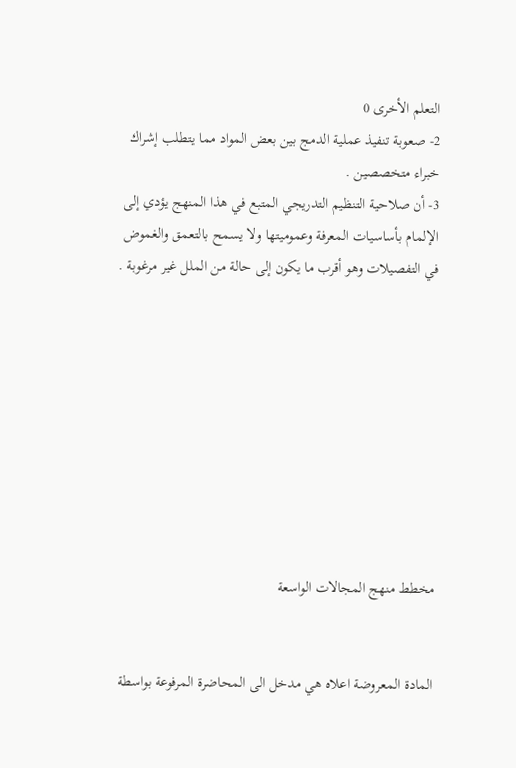التعلم الأخرى 0
2- صعوبة تنفيذ عملية الدمج بين بعض المواد مما يتطلب إشراك خبراء متخصصين .
3- أن صلاحية التنظيم التدريجي المتبع في هذا المنهج يؤدي إلى الإلمام بأساسيات المعرفة وعموميتها ولا يسمح بالتعمق والغموض في التفصيلات وهو أقرب ما يكون إلى حالة من الملل غير مرغوبة .









مخطط منهج المجالات الواسعة


المادة المعروضة اعلاه هي مدخل الى المحاضرة المرفوعة بواسطة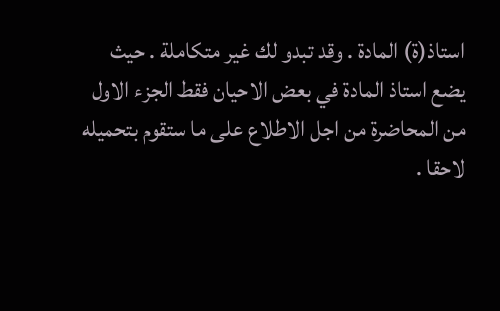استاذ(ة) المادة . وقد تبدو لك غير متكاملة . حيث يضع استاذ المادة في بعض الاحيان فقط الجزء الاول من المحاضرة من اجل الاطلاع على ما ستقوم بتحميله لاحقا .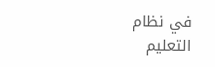في نظام التعليم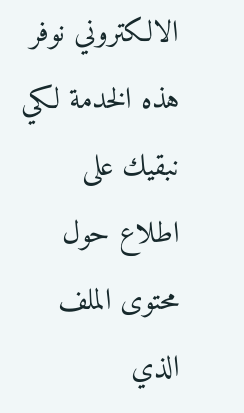الالكتروني نوفر هذه الخدمة لكي نبقيك على اطلاع حول محتوى الملف الذي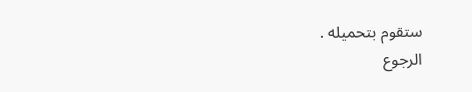ستقوم بتحميله .
الرجوع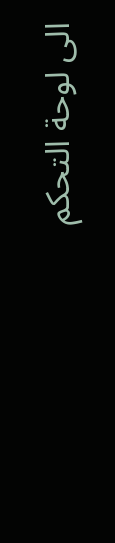الى لوحة التحكم